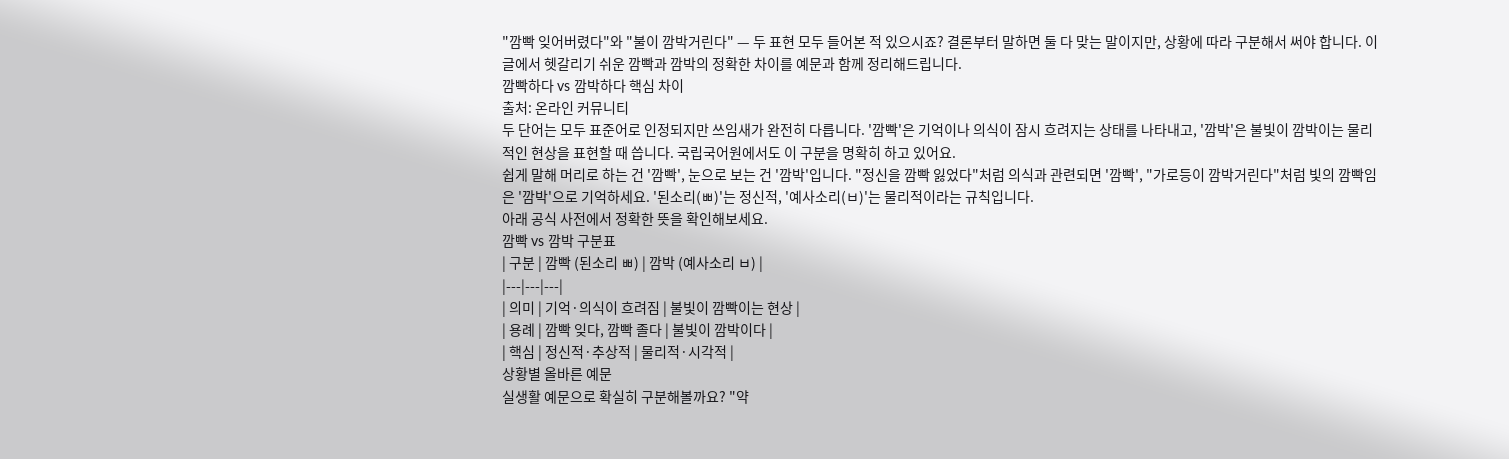"깜빡 잊어버렸다"와 "불이 깜박거린다" — 두 표현 모두 들어본 적 있으시죠? 결론부터 말하면 둘 다 맞는 말이지만, 상황에 따라 구분해서 써야 합니다. 이 글에서 헷갈리기 쉬운 깜빡과 깜박의 정확한 차이를 예문과 함께 정리해드립니다.
깜빡하다 vs 깜박하다 핵심 차이
출처: 온라인 커뮤니티
두 단어는 모두 표준어로 인정되지만 쓰임새가 완전히 다릅니다. '깜빡'은 기억이나 의식이 잠시 흐려지는 상태를 나타내고, '깜박'은 불빛이 깜박이는 물리적인 현상을 표현할 때 씁니다. 국립국어원에서도 이 구분을 명확히 하고 있어요.
쉽게 말해 머리로 하는 건 '깜빡', 눈으로 보는 건 '깜박'입니다. "정신을 깜빡 잃었다"처럼 의식과 관련되면 '깜빡', "가로등이 깜박거린다"처럼 빛의 깜빡임은 '깜박'으로 기억하세요. '된소리(ㅃ)'는 정신적, '예사소리(ㅂ)'는 물리적이라는 규칙입니다.
아래 공식 사전에서 정확한 뜻을 확인해보세요.
깜빡 vs 깜박 구분표
| 구분 | 깜빡 (된소리 ㅃ) | 깜박 (예사소리 ㅂ) |
|---|---|---|
| 의미 | 기억·의식이 흐려짐 | 불빛이 깜빡이는 현상 |
| 용례 | 깜빡 잊다, 깜빡 졸다 | 불빛이 깜박이다 |
| 핵심 | 정신적·추상적 | 물리적·시각적 |
상황별 올바른 예문
실생활 예문으로 확실히 구분해볼까요? "약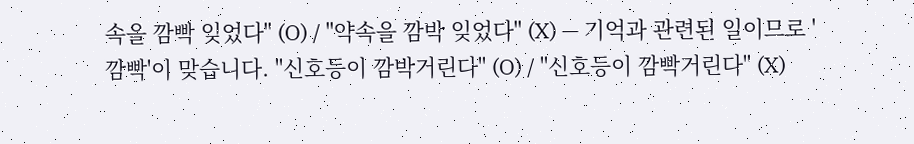속을 깜빡 잊었다" (O) / "약속을 깜박 잊었다" (X) — 기억과 관련된 일이므로 '깜빡'이 맞습니다. "신호등이 깜박거린다" (O) / "신호등이 깜빡거린다" (X)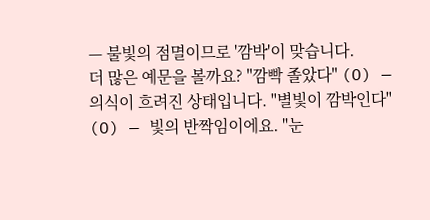— 불빛의 점멸이므로 '깜박'이 맞습니다.
더 많은 예문을 볼까요? "깜빡 졸았다" (O) — 의식이 흐려진 상태입니다. "별빛이 깜박인다" (O) — 빛의 반짝임이에요. "눈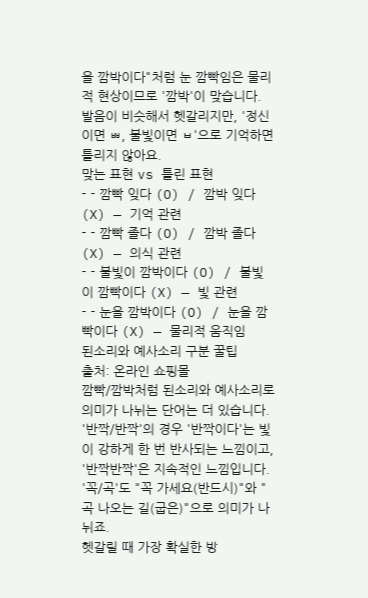을 깜박이다"처럼 눈 깜빡임은 물리적 현상이므로 '깜박'이 맞습니다. 발음이 비슷해서 헷갈리지만, '정신이면 ㅃ, 불빛이면 ㅂ'으로 기억하면 틀리지 않아요.
맞는 표현 vs 틀린 표현
- - 깜빡 잊다 (O) / 깜박 잊다 (X) — 기억 관련
- - 깜빡 졸다 (O) / 깜박 졸다 (X) — 의식 관련
- - 불빛이 깜박이다 (O) / 불빛이 깜빡이다 (X) — 빛 관련
- - 눈을 깜박이다 (O) / 눈을 깜빡이다 (X) — 물리적 움직임
된소리와 예사소리 구분 꿀팁
출처: 온라인 쇼핑몰
깜빡/깜박처럼 된소리와 예사소리로 의미가 나뉘는 단어는 더 있습니다. '반짝/반짝'의 경우 '반짝이다'는 빛이 강하게 한 번 반사되는 느낌이고, '반짝반짝'은 지속적인 느낌입니다. '꼭/곡'도 "꼭 가세요(반드시)"와 "곡 나오는 길(굽은)"으로 의미가 나뉘죠.
헷갈릴 때 가장 확실한 방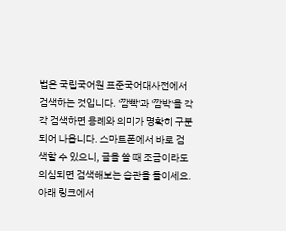법은 국립국어원 표준국어대사전에서 검색하는 것입니다. '깜빡'과 '깜박'을 각각 검색하면 용례와 의미가 명확히 구분되어 나옵니다. 스마트폰에서 바로 검색할 수 있으니, 글을 쓸 때 조금이라도 의심되면 검색해보는 습관을 들이세요.
아래 링크에서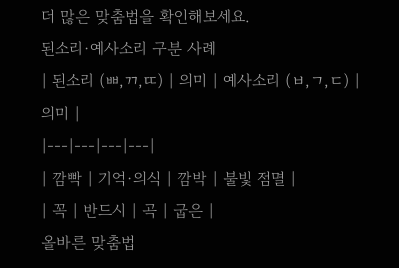더 많은 맞춤법을 확인해보세요.
된소리·예사소리 구분 사례
| 된소리 (ㅃ,ㄲ,ㄸ) | 의미 | 예사소리 (ㅂ,ㄱ,ㄷ) | 의미 |
|---|---|---|---|
| 깜빡 | 기억·의식 | 깜박 | 불빛 점멸 |
| 꼭 | 반드시 | 곡 | 굽은 |
올바른 맞춤법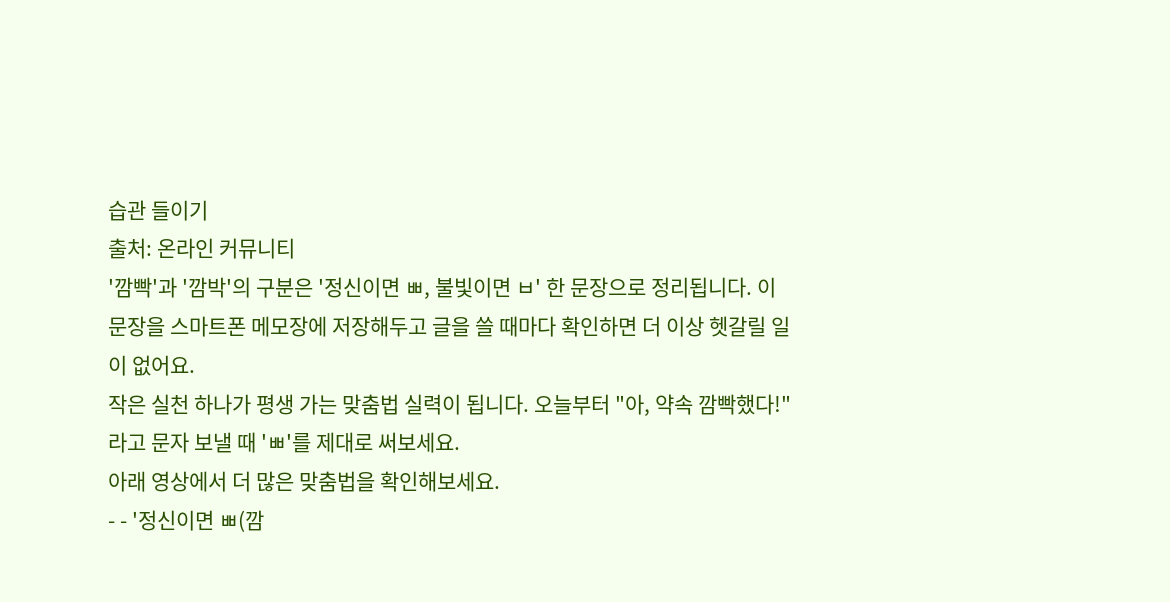습관 들이기
출처: 온라인 커뮤니티
'깜빡'과 '깜박'의 구분은 '정신이면 ㅃ, 불빛이면 ㅂ' 한 문장으로 정리됩니다. 이 문장을 스마트폰 메모장에 저장해두고 글을 쓸 때마다 확인하면 더 이상 헷갈릴 일이 없어요.
작은 실천 하나가 평생 가는 맞춤법 실력이 됩니다. 오늘부터 "아, 약속 깜빡했다!"라고 문자 보낼 때 'ㅃ'를 제대로 써보세요.
아래 영상에서 더 많은 맞춤법을 확인해보세요.
- - '정신이면 ㅃ(깜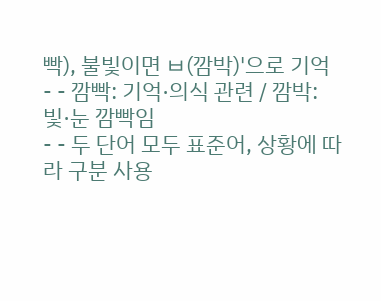빡), 불빛이면 ㅂ(깜박)'으로 기억
- - 깜빡: 기억·의식 관련 / 깜박: 빛·눈 깜빡임
- - 두 단어 모두 표준어, 상황에 따라 구분 사용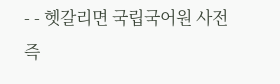- - 헷갈리면 국립국어원 사전 즉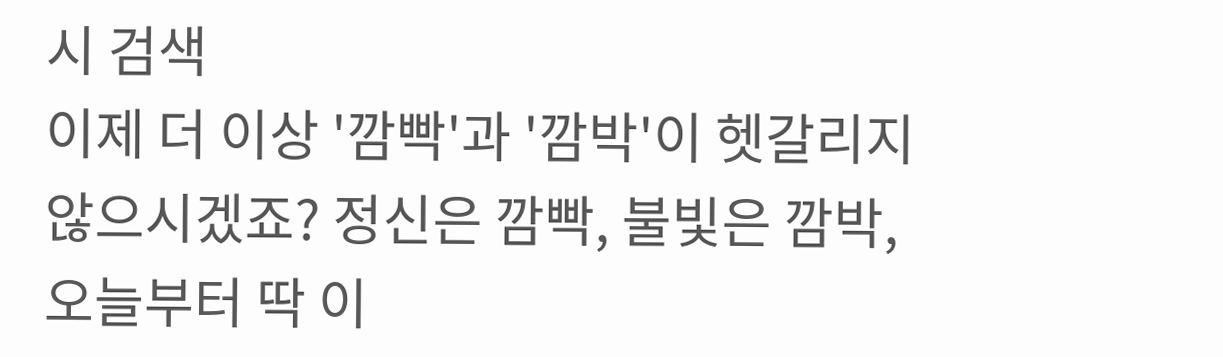시 검색
이제 더 이상 '깜빡'과 '깜박'이 헷갈리지 않으시겠죠? 정신은 깜빡, 불빛은 깜박, 오늘부터 딱 이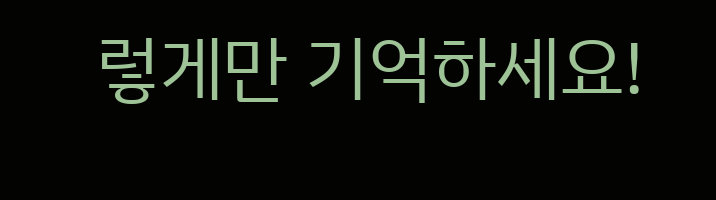렇게만 기억하세요!